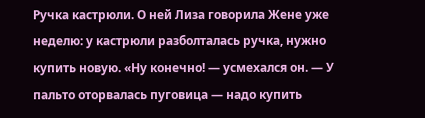Ручка кастрюли. О ней Лиза говорила Жене уже неделю: у кастрюли разболталась ручка, нужно купить новую. «Ну конечно! — усмехался он. — У пальто оторвалась пуговица — надо купить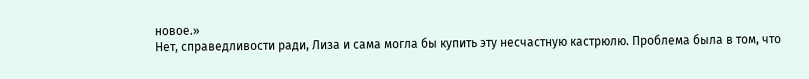новое.»
Нет, справедливости ради, Лиза и сама могла бы купить эту несчастную кастрюлю. Проблема была в том, что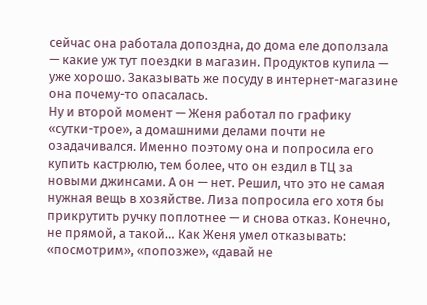сейчас она работала допоздна, до дома еле доползала — какие уж тут поездки в магазин. Продуктов купила — уже хорошо. Заказывать же посуду в интернет-магазине она почему-то опасалась.
Ну и второй момент — Женя работал по графику «сутки-трое», а домашними делами почти не озадачивался. Именно поэтому она и попросила его купить кастрюлю, тем более, что он ездил в ТЦ за новыми джинсами. А он — нет. Решил, что это не самая нужная вещь в хозяйстве. Лиза попросила его хотя бы прикрутить ручку поплотнее — и снова отказ. Конечно, не прямой, а такой… Как Женя умел отказывать: «посмотрим», «попозже», «давай не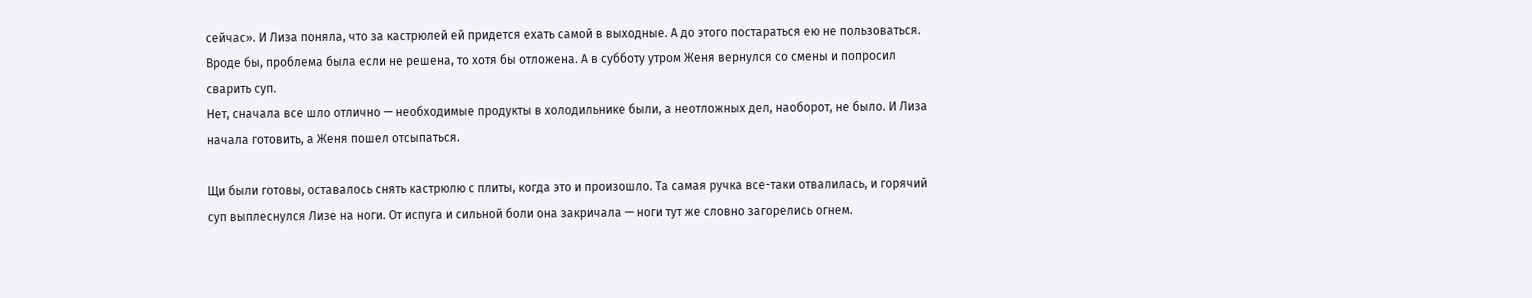сейчас». И Лиза поняла, что за кастрюлей ей придется ехать самой в выходные. А до этого постараться ею не пользоваться. Вроде бы, проблема была если не решена, то хотя бы отложена. А в субботу утром Женя вернулся со смены и попросил сварить суп.
Нет, сначала все шло отлично — необходимые продукты в холодильнике были, а неотложных дел, наоборот, не было. И Лиза начала готовить, а Женя пошел отсыпаться.

Щи были готовы, оставалось снять кастрюлю с плиты, когда это и произошло. Та самая ручка все-таки отвалилась, и горячий суп выплеснулся Лизе на ноги. От испуга и сильной боли она закричала — ноги тут же словно загорелись огнем.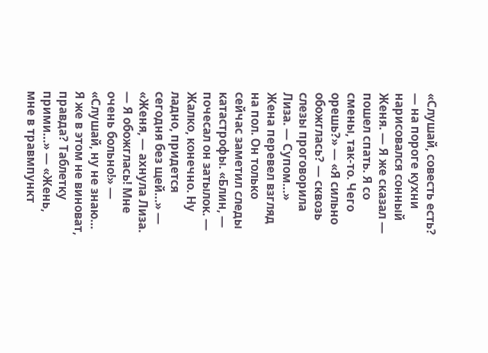«Слушай, совесть есть? — на пороге кухни нарисовался сонный Женя. — Я же сказал — пошел спать. Я со смены, так-то. Чего орешь?» — «Я сильно обожглась? — сквозь слезы проговорила Лиза. — Супом…»
Жена перевел взгляд на пол. Он только сейчас заметил следы катастрофы. «Блин, — почесал он затылок. — Жалко, конечно. Ну ладно, придется сегодня без щей…» — «Женя, — ахнула Лиза. — Я обожглась! Мне очень больно!» — «Слушай, ну не знаю… Я же в этом не виноват, правда? Таблетку прими…» — «Жень, мне в травмпункт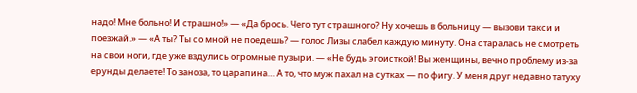надо! Мне больно! И страшно!» — «Да брось. Чего тут страшного? Ну хочешь в больницу — вызови такси и поезжай.» — «А ты? Ты со мной не поедешь? — голос Лизы слабел каждую минуту. Она старалась не смотреть на свои ноги, где уже вздулись огромные пузыри. — «Не будь эгоисткой! Вы женщины, вечно проблему из-за ерунды делаете! То заноза, то царапина… А то, что муж пахал на сутках — по фигу. У меня друг недавно татуху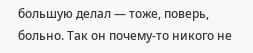большую делал — тоже, поверь, больно. Так он почему-то никого не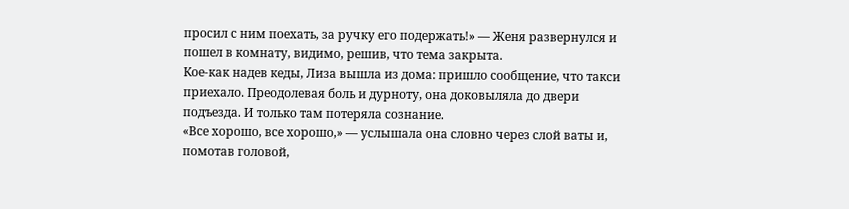просил с ним поехать, за ручку его подержать!» — Женя развернулся и пошел в комнату, видимо, решив, что тема закрыта.
Кое-как надев кеды, Лиза вышла из дома: пришло сообщение, что такси приехало. Преодолевая боль и дурноту, она доковыляла до двери подъезда. И только там потеряла сознание.
«Все хорошо, все хорошо,» — услышала она словно через слой ваты и, помотав головой,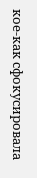кое-как сфокусировала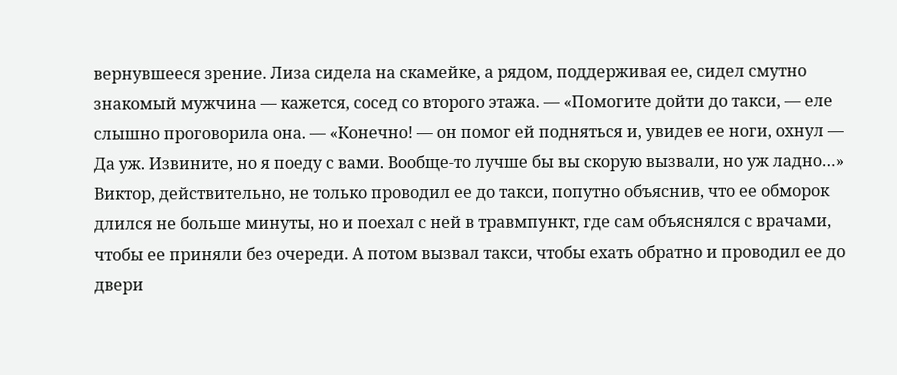вернувшееся зрение. Лиза сидела на скамейке, а рядом, поддерживая ее, сидел смутно знакомый мужчина — кажется, сосед со второго этажа. — «Помогите дойти до такси, — еле слышно проговорила она. — «Конечно! — он помог ей подняться и, увидев ее ноги, охнул — Да уж. Извините, но я поеду с вами. Вообще-то лучше бы вы скорую вызвали, но уж ладно…»
Виктор, действительно, не только проводил ее до такси, попутно объяснив, что ее обморок длился не больше минуты, но и поехал с ней в травмпункт, где сам объяснялся с врачами, чтобы ее приняли без очереди. А потом вызвал такси, чтобы ехать обратно и проводил ее до двери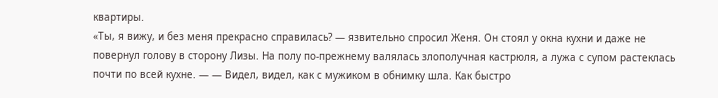квартиры.
«Ты, я вижу, и без меня прекрасно справилась? — язвительно спросил Женя. Он стоял у окна кухни и даже не повернул голову в сторону Лизы. На полу по-прежнему валялась злополучная кастрюля, а лужа с супом растеклась почти по всей кухне. — — Видел, видел, как с мужиком в обнимку шла. Как быстро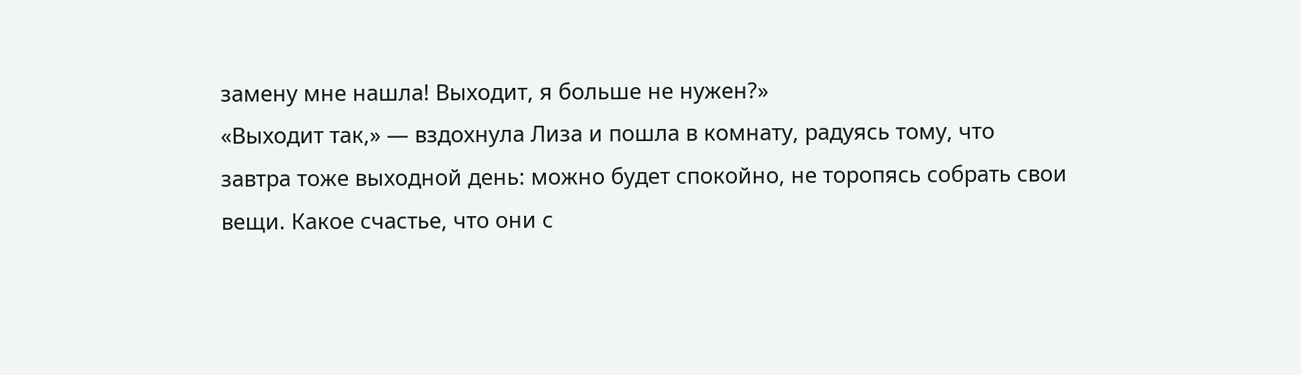замену мне нашла! Выходит, я больше не нужен?»
«Выходит так,» — вздохнула Лиза и пошла в комнату, радуясь тому, что завтра тоже выходной день: можно будет спокойно, не торопясь собрать свои вещи. Какое счастье, что они с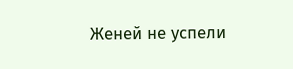Женей не успели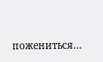пожениться…